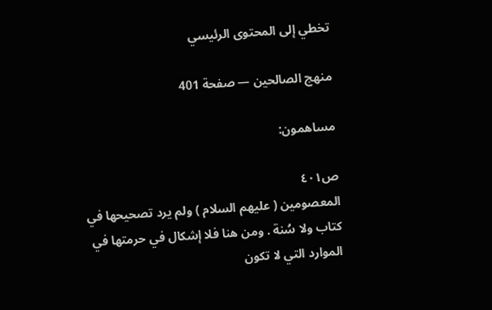تخطي إلى المحتوى الرئيسي

منهج الصالحين — صفحة 401

مساهمون:

ص٤٠١
المعصومين ( عليهم السلام ) ولم يرد تصحيحها في كتاب ولا سُنة . ومن هنا فلا إشكال في حرمتها في الموارد التي لا تكون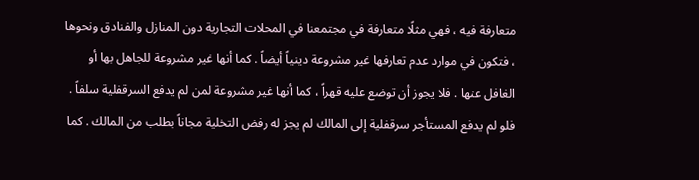متعارفة فيه ، فهي مثلًا متعارفة في مجتمعنا في المحلات التجارية دون المنازل والفنادق ونحوها ، فتكون في موارد عدم تعارفها غير مشروعة دينياً أيضاً . كما أنها غير مشروعة للجاهل بها أو الغافل عنها . فلا يجوز أن توضع عليه قهراً ، كما أنها غير مشروعة لمن لم يدفع السرقفلية سلفاً . فلو لم يدفع المستأجر سرقفلية إلى المالك لم يجز له رفض التخلية مجاناً بطلب من المالك . كما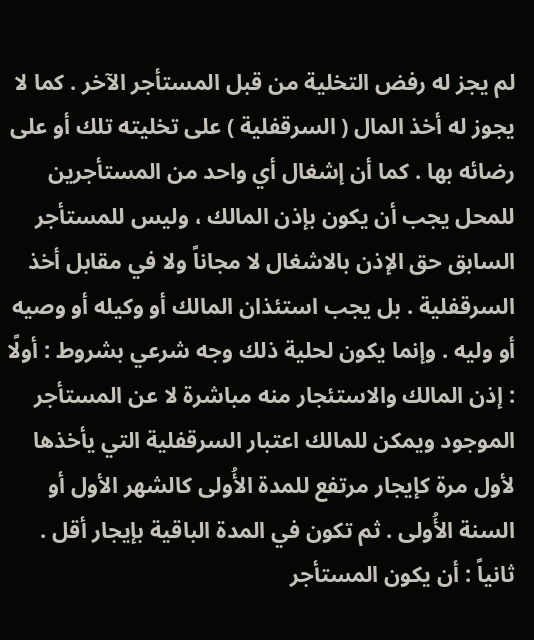لم يجز له رفض التخلية من قبل المستأجر الآخر . كما لا يجوز له أخذ المال ( السرقفلية ) على تخليته تلك أو على رضائه بها . كما أن إشغال أي واحد من المستأجرين للمحل يجب أن يكون بإذن المالك ، وليس للمستأجر السابق حق الإذن بالاشغال لا مجاناً ولا في مقابل أخذ السرقفلية . بل يجب استئذان المالك أو وكيله أو وصيه أو وليه . وإنما يكون لحلية ذلك وجه شرعي بشروط : أولًا : إذن المالك والاستئجار منه مباشرة لا عن المستأجر الموجود ويمكن للمالك اعتبار السرقفلية التي يأخذها لأول مرة كإيجار مرتفع للمدة الأُولى كالشهر الأول أو السنة الأُولى . ثم تكون في المدة الباقية بإيجار أقل . ثانياً : أن يكون المستأجر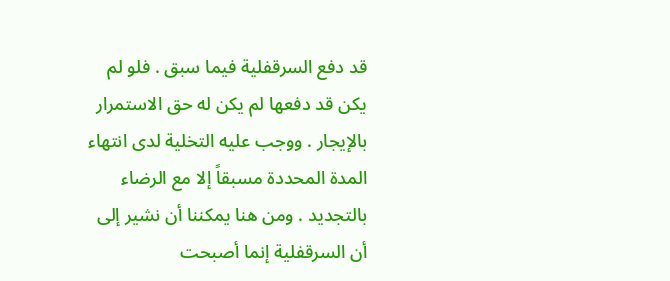قد دفع السرقفلية فيما سبق . فلو لم يكن قد دفعها لم يكن له حق الاستمرار بالإيجار . ووجب عليه التخلية لدى انتهاء المدة المحددة مسبقاً إلا مع الرضاء بالتجديد . ومن هنا يمكننا أن نشير إلى أن السرقفلية إنما أصبحت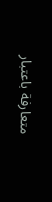متعارفة باعتبار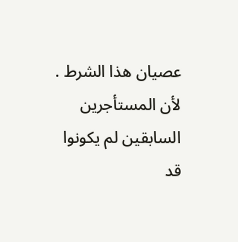عصيان هذا الشرط . لأن المستأجرين السابقين لم يكونوا قد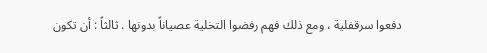دفعوا سرقفلية ، ومع ذلك فهم رفضوا التخلية عصياناً بدونها . ثالثاً : أن تكون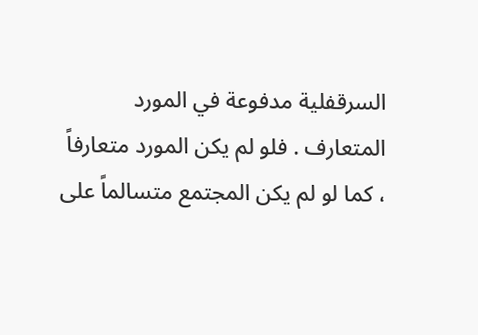السرقفلية مدفوعة في المورد المتعارف . فلو لم يكن المورد متعارفاً ، كما لو لم يكن المجتمع متسالماً على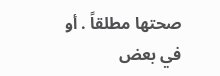صحتها مطلقاً . أو في بعض